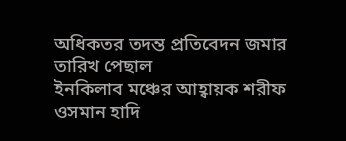অধিকতর তদন্ত প্রতিবেদন জমার তারিখ পেছাল
ইনকিলাব মঞ্চের আহ্বায়ক শরীফ ওসমান হাদি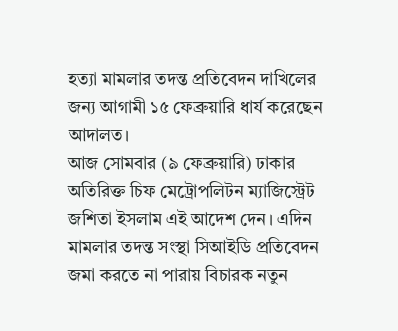হত্যা মামলার তদন্ত প্রতিবেদন দাখিলের জন্য আগামী ১৫ ফেব্রুয়ারি ধার্য করেছেন আদালত।
আজ সোমবার (৯ ফেব্রুয়ারি) ঢাকার অতিরিক্ত চিফ মেট্রোপলিটন ম্যাজিস্ট্রেট জশিতা ইসলাম এই আদেশ দেন। এদিন মামলার তদন্ত সংস্থা সিআইডি প্রতিবেদন জমা করতে না পারায় বিচারক নতুন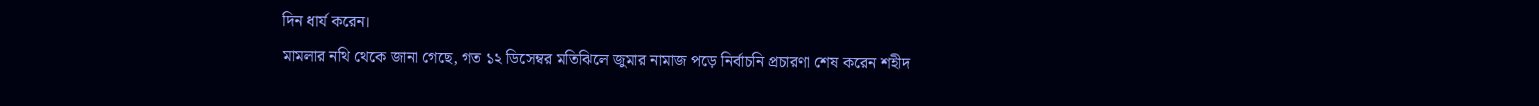দিন ধার্য করেন।
মামলার নথি থেকে জানা গেছে, গত ১২ ডিসেম্বর মতিঝিলে জুমার নামাজ পড়ে নির্বাচনি প্রচারণা শেষ করেন শহীদ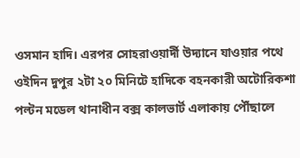ওসমান হাদি। এরপর সোহরাওয়ার্দী উদ্যানে যাওয়ার পথে ওইদিন দুপুর ২টা ২০ মিনিটে হাদিকে বহনকারী অটোরিকশা পল্টন মডেল থানাধীন বক্স কালভার্ট এলাকায় পৌঁছালে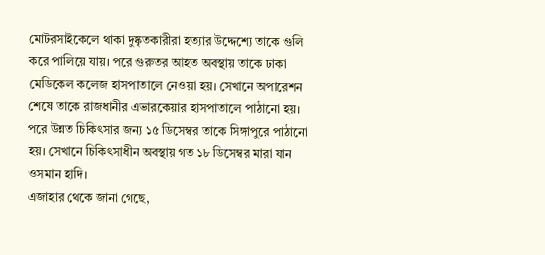মোটরসাইকেলে থাকা দুষ্কৃতকারীরা হত্যার উদ্দেশ্যে তাকে গুলি করে পালিয়ে যায়। পরে গুরুতর আহত অবস্থায় তাকে ঢাকা মেডিকেল কলেজ হাসপাতালে নেওয়া হয়। সেখানে অপারেশন শেষে তাকে রাজধানীর এভারকেয়ার হাসপাতালে পাঠানো হয়।
পরে উন্নত চিকিৎসার জন্য ১৫ ডিসেম্বর তাকে সিঙ্গাপুরে পাঠানো হয়। সেখানে চিকিৎসাধীন অবস্থায় গত ১৮ ডিসেম্বর মারা যান ওসমান হাদি।
এজাহার থেকে জানা গেছে,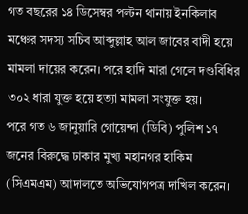গত বছরের ১৪ ডিসেম্বর পল্টন থানায় ইনকিলাব মঞ্চের সদস্য সচিব আব্দুল্লাহ আল জাবের বাদী হয়ে মামলা দায়ের করেন। পরে হাদি মারা গেলে দণ্ডবিধির ৩০২ ধারা যুক্ত হয়ে হত্যা মামলা সংযুক্ত হয়।
পরে গত ৬ জানুয়ারি গোয়েন্দা (ডিবি) পুলিশ ১৭ জনের বিরুদ্ধে ঢাকার মুখ্য মহানগর হাকিম (সিএমএম) আদালতে অভিযোগপত্র দাখিল করেন।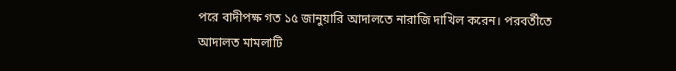পরে বাদীপক্ষ গত ১৫ জানুয়ারি আদালতে নারাজি দাখিল করেন। পরবর্তীতে আদালত মামলাটি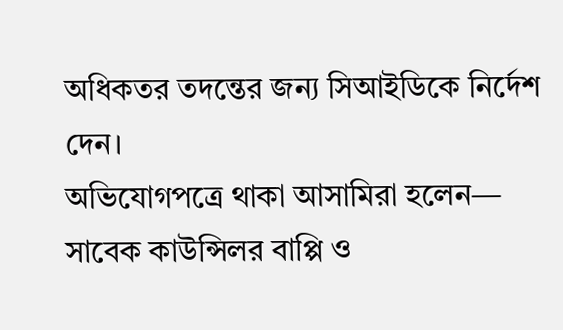অধিকতর তদন্তের জন্য সিআইডিকে নির্দেশ দেন।
অভিযোগপত্রে থাকা আসামিরা হলেন— সাবেক কাউন্সিলর বাপ্পি ও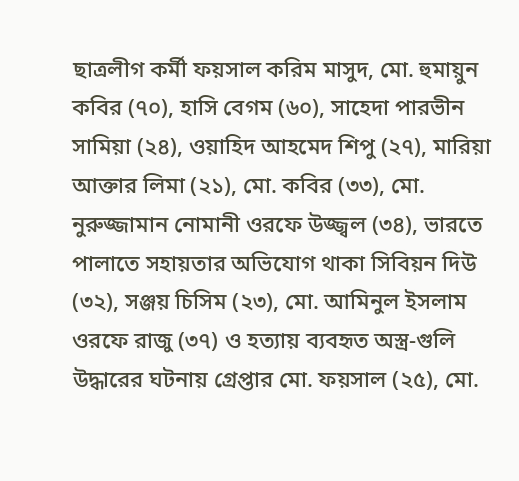ছাত্রলীগ কর্মী ফয়সাল করিম মাসুদ, মো. হুমায়ুন কবির (৭০), হাসি বেগম (৬০), সাহেদা পারভীন সামিয়া (২৪), ওয়াহিদ আহমেদ শিপু (২৭), মারিয়া আক্তার লিমা (২১), মো. কবির (৩৩), মো. নুরুজ্জামান নোমানী ওরফে উজ্জ্বল (৩৪), ভারতে পালাতে সহায়তার অভিযোগ থাকা সিবিয়ন দিউ (৩২), সঞ্জয় চিসিম (২৩), মো. আমিনুল ইসলাম ওরফে রাজু (৩৭) ও হত্যায় ব্যবহৃত অস্ত্র-গুলি উদ্ধারের ঘটনায় গ্রেপ্তার মো. ফয়সাল (২৫), মো.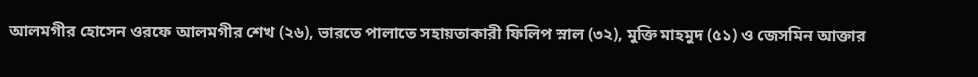আলমগীর হোসেন ওরফে আলমগীর শেখ (২৬), ভারতে পালাতে সহায়তাকারী ফিলিপ স্নাল (৩২), মুক্তি মাহমুদ (৫১) ও জেসমিন আক্তার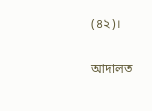(৪২)।

আদালত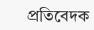প্রতিবেদক